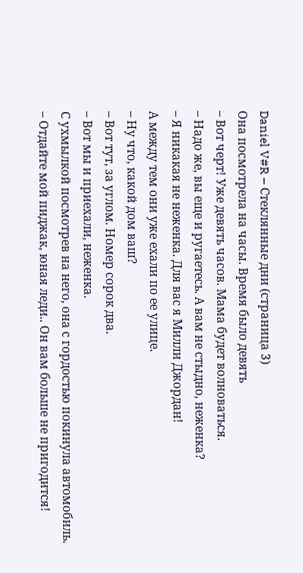Daniel V#R – Стеклянные дни (страница 3)
Она посмотрела на часы. Время было девять
– Вот черт! Уже девять часов. Мама будет волноваться.
– Надо же, вы еще и ругаетесь. А вам не стыдно, неженка?
– Я никакая не неженка. Для вас я Милли Джордан!
А между тем они уже ехали по ее улице.
– Ну что, какой дом ваш?
– Вот тут, за углом. Номер сорок два.
– Вот мы и приехали, неженка.
С ухмылкой посмотрев на него, она с гордостью покинула автомобиль.
– Отдайте мой пиджак, юная леди.. Он вам больше не пригодится!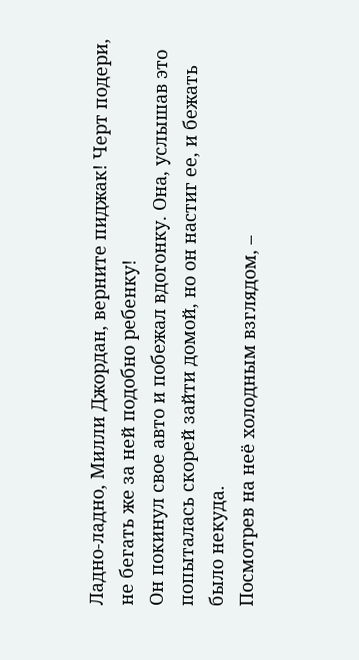Ладно-ладно, Милли Джордан, верните пиджак! Черт подери, не бегать же за ней подобно ребенку!
Он покинул свое авто и побежал вдогонку. Она, услышав это попыталась скорей зайти домой, но он настиг ее, и бежать было некуда.
Посмотрев на неё холодным взглядом, –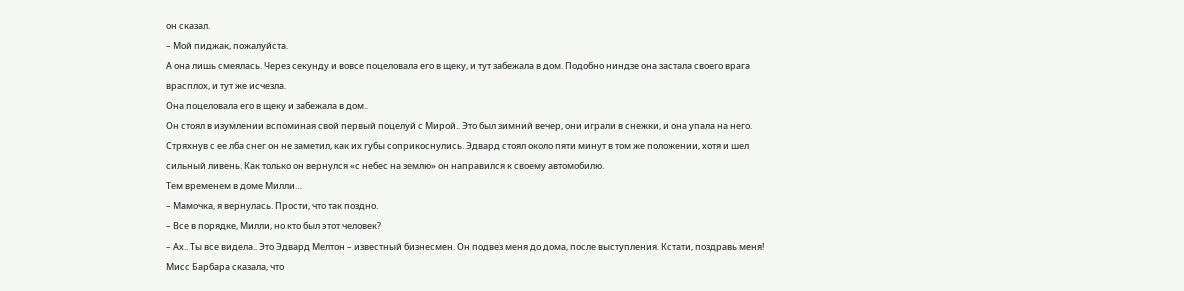он сказал.
– Мой пиджак, пожалуйста.
А она лишь смеялась. Через секунду и вовсе поцеловала его в щеку, и тут забежала в дом. Подобно ниндзе она застала своего врага врасплох, и тут же исчезла.
Она поцеловала его в щеку и забежала в дом..
Он стоял в изумлении вспоминая свой первый поцелуй с Мирой.. Это был зимний вечер, они играли в снежки, и она упала на него. Стряхнув с ее лба снег он не заметил, как их губы соприкоснулись. Эдвард стоял около пяти минут в том же положении, хотя и шел сильный ливень. Как только он вернулся «с небес на землю» он направился к своему автомобилю.
Тем временем в доме Милли…
– Мамочка, я вернулась. Прости, что так поздно.
– Все в порядке, Милли, но кто был этот человек?
– Ах.. Ты все видела.. Это Эдвард Мелтон – известный бизнесмен. Он подвез меня до дома, после выступления. Кстати, поздравь меня! Мисс Барбара сказала, что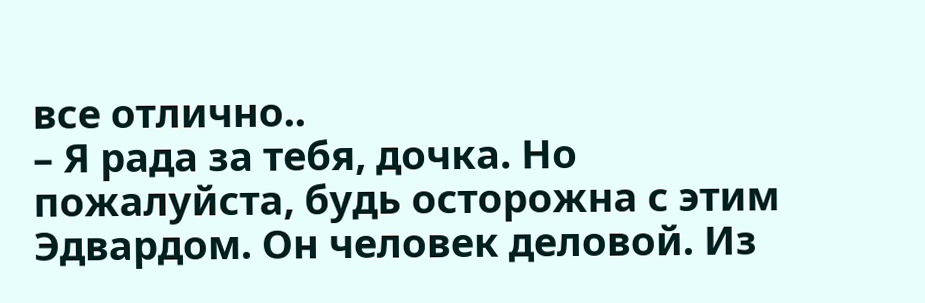все отлично..
– Я рада за тебя, дочка. Но пожалуйста, будь осторожна с этим Эдвардом. Он человек деловой. Из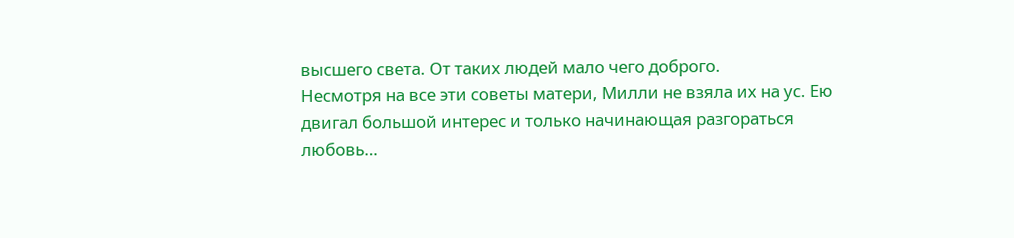высшего света. От таких людей мало чего доброго.
Несмотря на все эти советы матери, Милли не взяла их на ус. Ею двигал большой интерес и только начинающая разгораться любовь…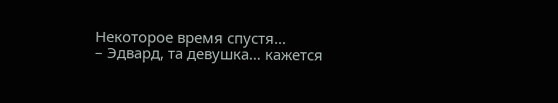Некоторое время спустя…
– Эдвард, та девушка… кажется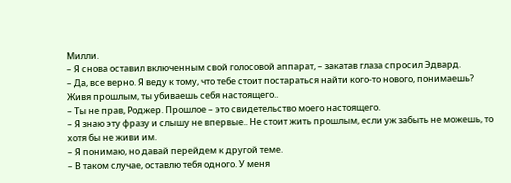Милли.
– Я снова оставил включенным свой голосовой аппарат, – закатав глаза спросил Эдвард.
– Да, все верно. Я веду к тому, что тебе стоит постараться найти кого-то нового, понимаешь? Живя прошлым, ты убиваешь себя настоящего..
– Ты не прав, Роджер. Прошлое – это свидетельство моего настоящего.
– Я знаю эту фразу и слышу не впервые.. Не стоит жить прошлым, если уж забыть не можешь, то хотя бы не живи им.
– Я понимаю, но давай перейдем к другой теме.
– В таком случае, оставлю тебя одного. У меня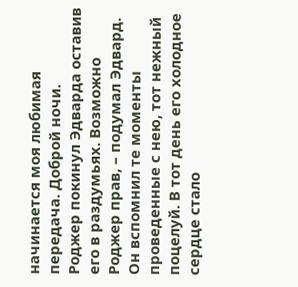начинается моя любимая передача. Доброй ночи.
Роджер покинул Эдварда оставив его в раздумьях. Возможно Роджер прав, – подумал Эдвард. Он вспомнил те моменты проведенные с нею, тот нежный поцелуй. В тот день его холодное сердце стало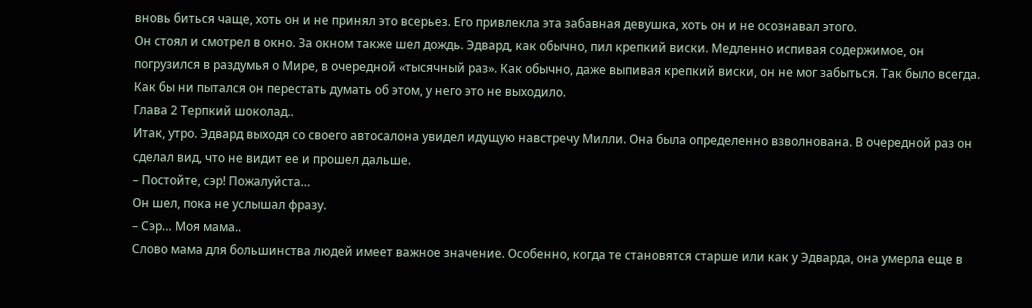вновь биться чаще, хоть он и не принял это всерьез. Его привлекла эта забавная девушка, хоть он и не осознавал этого.
Он стоял и смотрел в окно. За окном также шел дождь. Эдвард, как обычно, пил крепкий виски. Медленно испивая содержимое, он погрузился в раздумья о Мире, в очередной «тысячный раз». Как обычно, даже выпивая крепкий виски, он не мог забыться. Так было всегда. Как бы ни пытался он перестать думать об этом, у него это не выходило.
Глава 2 Терпкий шоколад..
Итак, утро. Эдвард выходя со своего автосалона увидел идущую навстречу Милли. Она была определенно взволнована. В очередной раз он сделал вид, что не видит ее и прошел дальше.
– Постойте, сэр! Пожалуйста…
Он шел, пока не услышал фразу.
– Сэр… Моя мама..
Слово мама для большинства людей имеет важное значение. Особенно, когда те становятся старше или как у Эдварда, она умерла еще в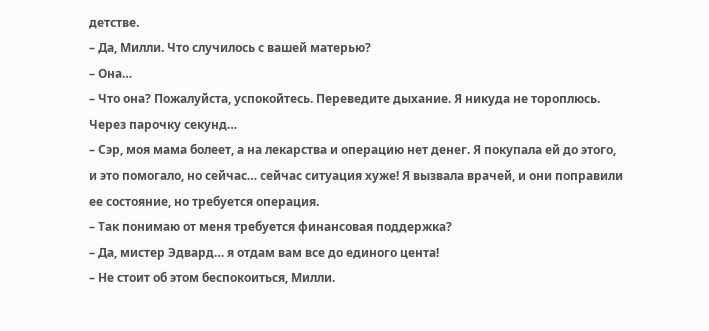детстве.
– Да, Милли. Что случилось с вашей матерью?
– Она…
– Что она? Пожалуйста, успокойтесь. Переведите дыхание. Я никуда не тороплюсь.
Через парочку секунд…
– Сэр, моя мама болеет, а на лекарства и операцию нет денег. Я покупала ей до этого, и это помогало, но сейчас… сейчас ситуация хуже! Я вызвала врачей, и они поправили ее состояние, но требуется операция.
– Так понимаю от меня требуется финансовая поддержка?
– Да, мистер Эдвард… я отдам вам все до единого цента!
– Не стоит об этом беспокоиться, Милли.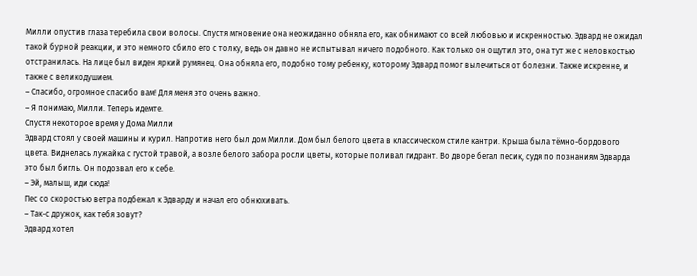Милли опустив глаза теребила свои волосы. Спустя мгновение она неожиданно обняла его, как обнимают со всей любовью и искренностью. Эдвард не ожидал такой бурной реакции, и это немного сбило его с толку, ведь он давно не испытывал ничего подобного. Как только он ощутил это, она тут же с неловкостью отстранилась. На лице был виден яркий румянец. Она обняла его, подобно тому ребенку, которому Эдвард помог вылечиться от болезни. Также искренне, и также с великодушием.
– Спасибо, огромное спасибо вам! Для меня это очень важно.
– Я понимаю, Милли. Теперь идемте.
Спустя некоторое время у Дома Милли
Эдвард стоял у своей машины и курил. Напротив него был дом Милли. Дом был белого цвета в классическом стиле кантри. Крыша была тёмно-бордового цвета. Виднелась лужайка с густой травой, а возле белого забора росли цветы, которые поливал гидрант. Во дворе бегал песик, судя по познаниям Эдварда это был бигль. Он подозвал его к себе.
– Эй, малыш, иди сюда!
Пес со скоростью ветра подбежал к Эдварду и начал его обнюхивать.
– Так-с дружок, как тебя зовут?
Эдвард хотел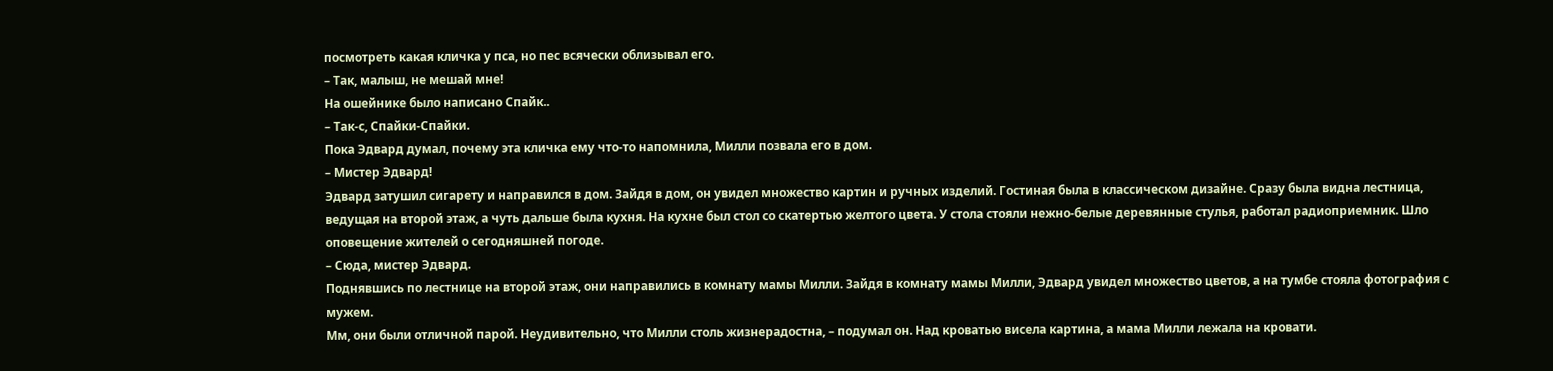посмотреть какая кличка у пса, но пес всячески облизывал его.
– Так, малыш, не мешай мне!
На ошейнике было написано Спайк..
– Так-с, Спайки-Спайки.
Пока Эдвард думал, почему эта кличка ему что-то напомнила, Милли позвала его в дом.
– Мистер Эдвард!
Эдвард затушил сигарету и направился в дом. Зайдя в дом, он увидел множество картин и ручных изделий. Гостиная была в классическом дизайне. Сразу была видна лестница, ведущая на второй этаж, а чуть дальше была кухня. На кухне был стол со скатертью желтого цвета. У стола стояли нежно-белые деревянные стулья, работал радиоприемник. Шло оповещение жителей о сегодняшней погоде.
– Сюда, мистер Эдвард.
Поднявшись по лестнице на второй этаж, они направились в комнату мамы Милли. Зайдя в комнату мамы Милли, Эдвард увидел множество цветов, а на тумбе стояла фотография с мужем.
Мм, они были отличной парой. Неудивительно, что Милли столь жизнерадостна, – подумал он. Над кроватью висела картина, а мама Милли лежала на кровати.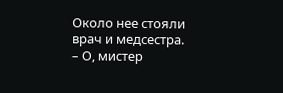Около нее стояли врач и медсестра.
– О, мистер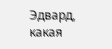Эдвард, какая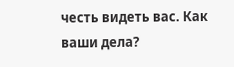честь видеть вас. Как ваши дела?